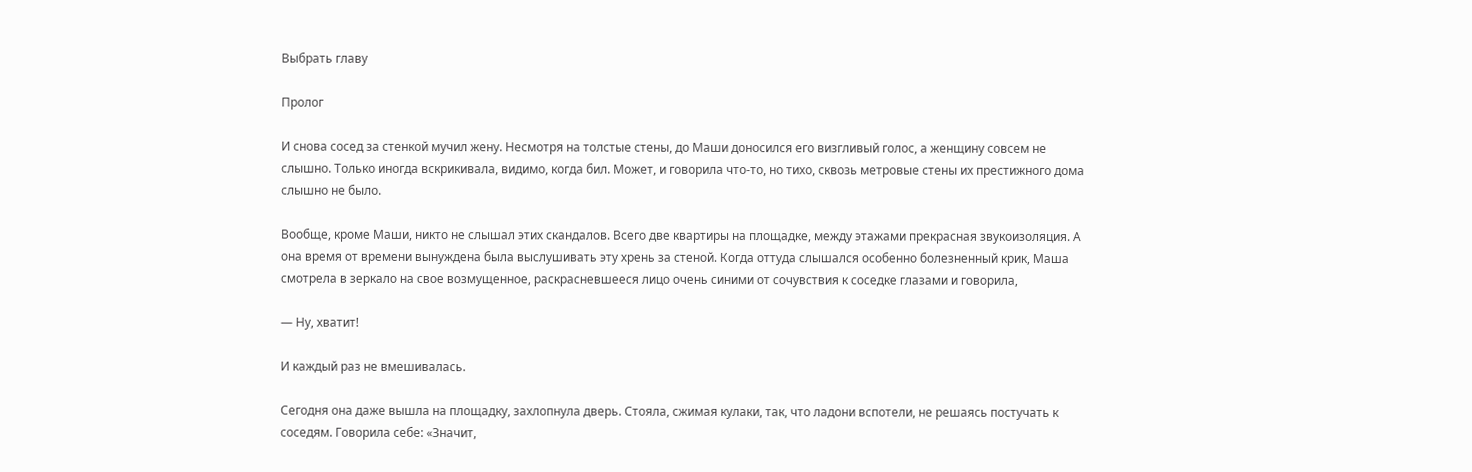Выбрать главу

Пролог

И снова сосед за стенкой мучил жену. Несмотря на толстые стены, до Маши доносился его визгливый голос, а женщину совсем не слышно. Только иногда вскрикивала, видимо, когда бил. Может, и говорила что-то, но тихо, сквозь метровые стены их престижного дома слышно не было.

Вообще, кроме Маши, никто не слышал этих скандалов. Всего две квартиры на площадке, между этажами прекрасная звукоизоляция. А она время от времени вынуждена была выслушивать эту хрень за стеной. Когда оттуда слышался особенно болезненный крик, Маша смотрела в зеркало на свое возмущенное, раскрасневшееся лицо очень синими от сочувствия к соседке глазами и говорила,

— Ну, хватит!

И каждый раз не вмешивалась.

Сегодня она даже вышла на площадку, захлопнула дверь. Стояла, сжимая кулаки, так, что ладони вспотели, не решаясь постучать к соседям. Говорила себе: «Значит,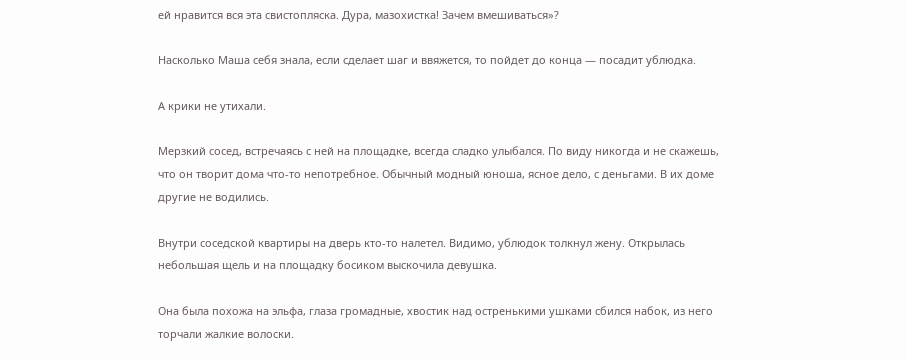ей нравится вся эта свистопляска. Дура, мазохистка! Зачем вмешиваться»?

Насколько Маша себя знала, если сделает шаг и ввяжется, то пойдет до конца — посадит ублюдка.

А крики не утихали.

Мерзкий сосед, встречаясь с ней на площадке, всегда сладко улыбался. По виду никогда и не скажешь, что он творит дома что-то непотребное. Обычный модный юноша, ясное дело, с деньгами. В их доме другие не водились.

Внутри соседской квартиры на дверь кто-то налетел. Видимо, ублюдок толкнул жену. Открылась небольшая щель и на площадку босиком выскочила девушка.

Она была похожа на эльфа, глаза громадные, хвостик над остренькими ушками сбился набок, из него торчали жалкие волоски.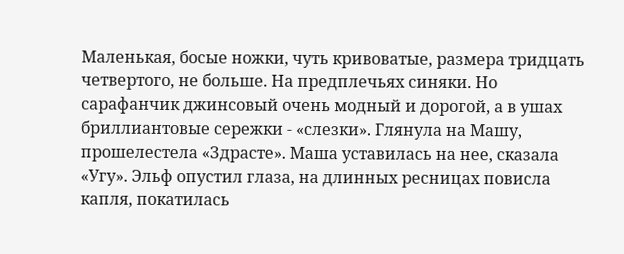Маленькая, босые ножки, чуть кривоватые, размера тридцать четвертого, не больше. На предплечьях синяки. Но сарафанчик джинсовый очень модный и дорогой, а в ушах бриллиантовые сережки - «слезки». Глянула на Машу, прошелестела «Здрасте». Маша уставилась на нее, сказала «Угу». Эльф опустил глаза, на длинных ресницах повисла капля, покатилась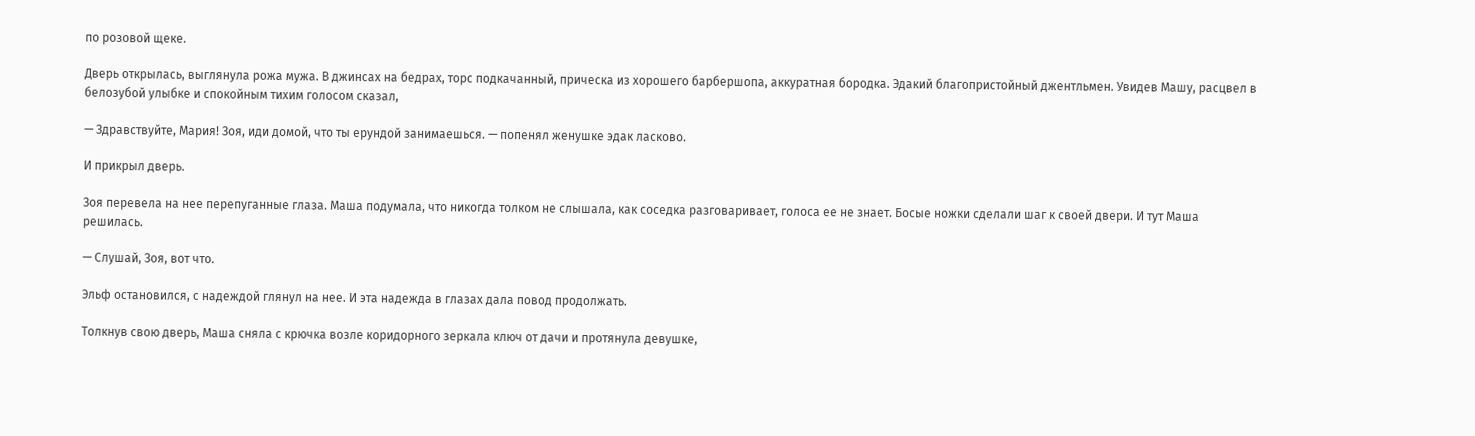по розовой щеке.

Дверь открылась, выглянула рожа мужа. В джинсах на бедрах, торс подкачанный, прическа из хорошего барбершопа, аккуратная бородка. Эдакий благопристойный джентльмен. Увидев Машу, расцвел в белозубой улыбке и спокойным тихим голосом сказал,

— Здравствуйте, Мария! Зоя, иди домой, что ты ерундой занимаешься. — попенял женушке эдак ласково.

И прикрыл дверь.

Зоя перевела на нее перепуганные глаза. Маша подумала, что никогда толком не слышала, как соседка разговаривает, голоса ее не знает. Босые ножки сделали шаг к своей двери. И тут Маша решилась.

— Слушай, Зоя, вот что.

Эльф остановился, с надеждой глянул на нее. И эта надежда в глазах дала повод продолжать.

Толкнув свою дверь, Маша сняла с крючка возле коридорного зеркала ключ от дачи и протянула девушке,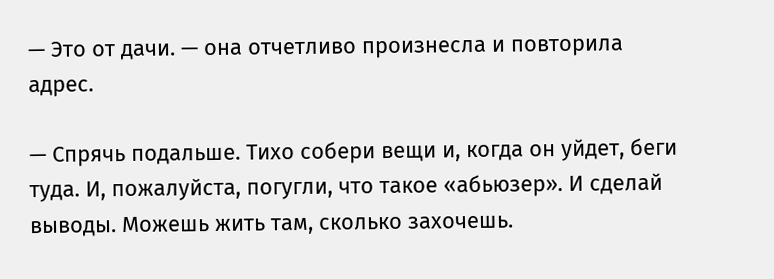— Это от дачи. — она отчетливо произнесла и повторила адрес.

— Спрячь подальше. Тихо собери вещи и, когда он уйдет, беги туда. И, пожалуйста, погугли, что такое «абьюзер». И сделай выводы. Можешь жить там, сколько захочешь.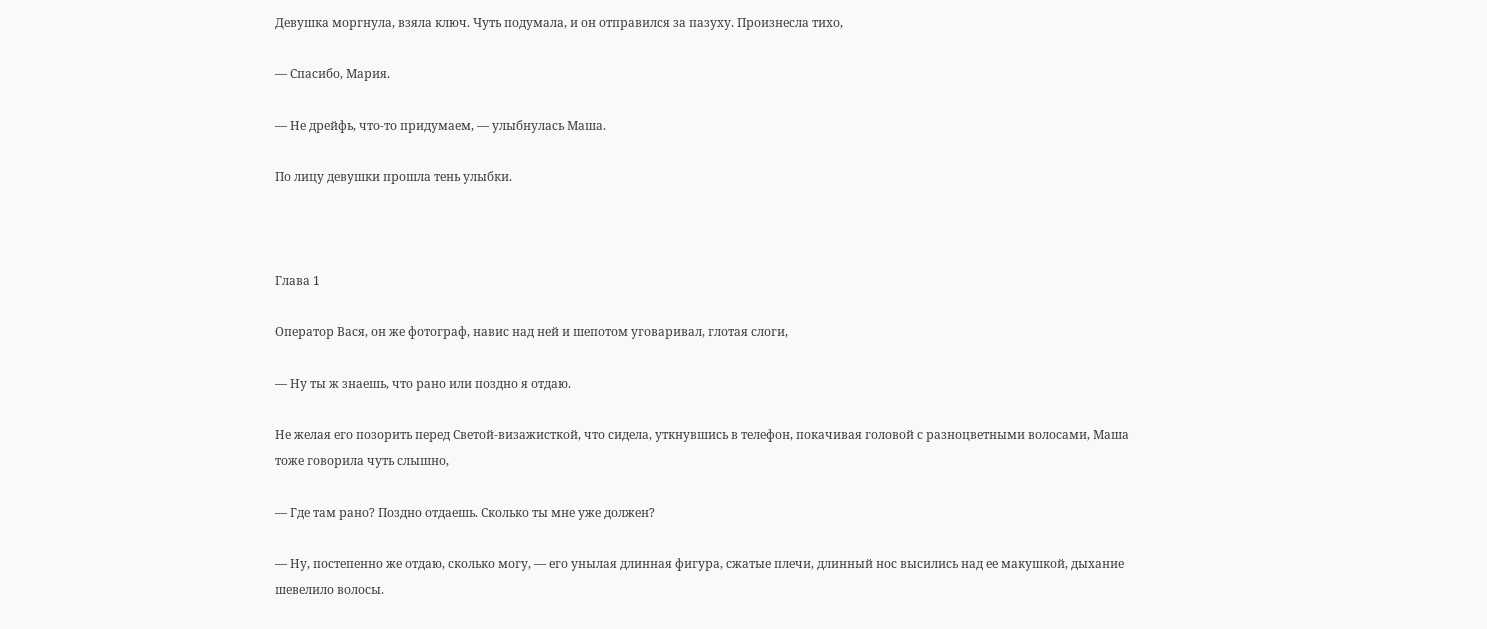Девушка моргнула, взяла ключ. Чуть подумала, и он отправился за пазуху. Произнесла тихо,

— Спасибо, Мария.

— Не дрейфь, что-то придумаем, — улыбнулась Маша.

По лицу девушки прошла тень улыбки.



Глава 1

Оператор Вася, он же фотограф, навис над ней и шепотом уговаривал, глотая слоги,

— Ну ты ж знаешь, что рано или поздно я отдаю.

Не желая его позорить перед Светой-визажисткой, что сидела, уткнувшись в телефон, покачивая головой с разноцветными волосами, Маша тоже говорила чуть слышно,

— Где там рано? Поздно отдаешь. Сколько ты мне уже должен?

— Ну, постепенно же отдаю, сколько могу, — его унылая длинная фигура, сжатые плечи, длинный нос высились над ее макушкой, дыхание шевелило волосы.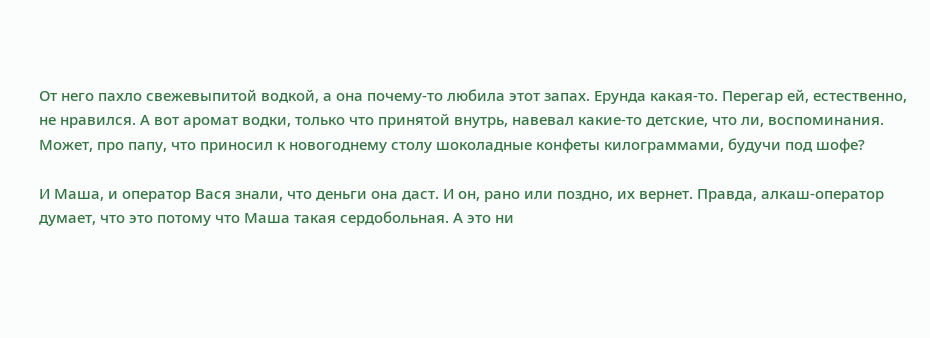От него пахло свежевыпитой водкой, а она почему-то любила этот запах. Ерунда какая-то. Перегар ей, естественно, не нравился. А вот аромат водки, только что принятой внутрь, навевал какие-то детские, что ли, воспоминания. Может, про папу, что приносил к новогоднему столу шоколадные конфеты килограммами, будучи под шофе?

И Маша, и оператор Вася знали, что деньги она даст. И он, рано или поздно, их вернет. Правда, алкаш-оператор думает, что это потому что Маша такая сердобольная. А это ни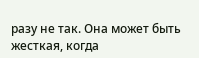разу не так. Она может быть жесткая, когда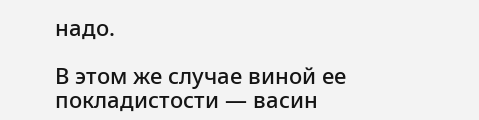надо.

В этом же случае виной ее покладистости — васин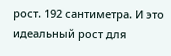рост. 192 сантиметра. И это идеальный рост для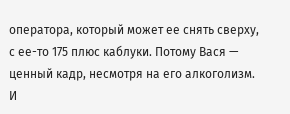оператора, который может ее снять сверху, с ее-то 175 плюс каблуки. Потому Вася — ценный кадр, несмотря на его алкоголизм. И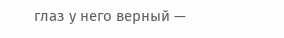глаз у него верный —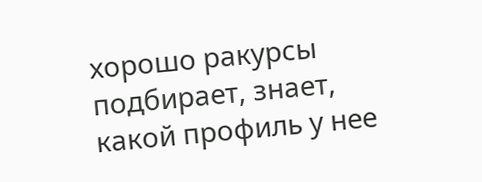хорошо ракурсы подбирает, знает, какой профиль у нее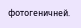фотогеничней.